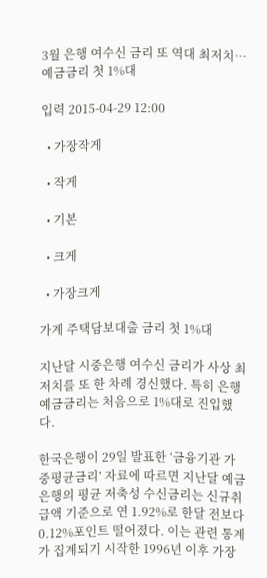3월 은행 여수신 금리 또 역대 최저치…예금금리 첫 1%대

입력 2015-04-29 12:00

  • 가장작게

  • 작게

  • 기본

  • 크게

  • 가장크게

가계 주택담보대출 금리 첫 1%대

지난달 시중은행 여수신 금리가 사상 최저치를 또 한 차례 경신했다. 특히 은행 예금금리는 처음으로 1%대로 진입했다.

한국은행이 29일 발표한 ‘금융기관 가중평균금리’ 자료에 따르면 지난달 예금은행의 평균 저축성 수신금리는 신규취급액 기준으로 연 1.92%로 한달 전보다 0.12%포인트 떨어졌다. 이는 관련 통계가 집계되기 시작한 1996년 이후 가장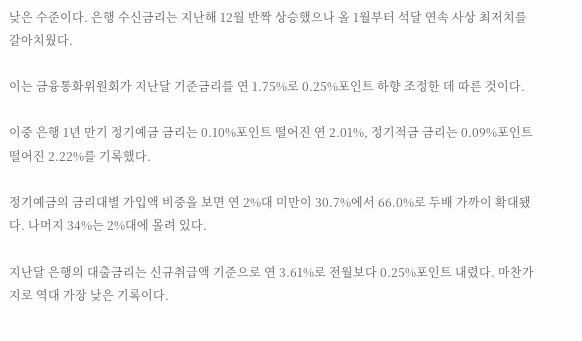낮은 수준이다. 은행 수신금리는 지난해 12월 반짝 상승했으나 올 1월부터 석달 연속 사상 최저치를 갈아치웠다.

이는 금융통화위원회가 지난달 기준금리를 연 1.75%로 0.25%포인트 하향 조정한 데 따른 것이다.

이중 은행 1년 만기 정기예금 금리는 0.10%포인트 떨어진 연 2.01%, 정기적금 금리는 0.09%포인트 떨어진 2.22%를 기록했다.

정기예금의 금리대별 가입액 비중을 보면 연 2%대 미만이 30.7%에서 66.0%로 두배 가까이 확대됐다. 나머지 34%는 2%대에 몰려 있다.

지난달 은행의 대출금리는 신규취급액 기준으로 연 3.61%로 전월보다 0.25%포인트 내렸다. 마찬가지로 역대 가장 낮은 기록이다.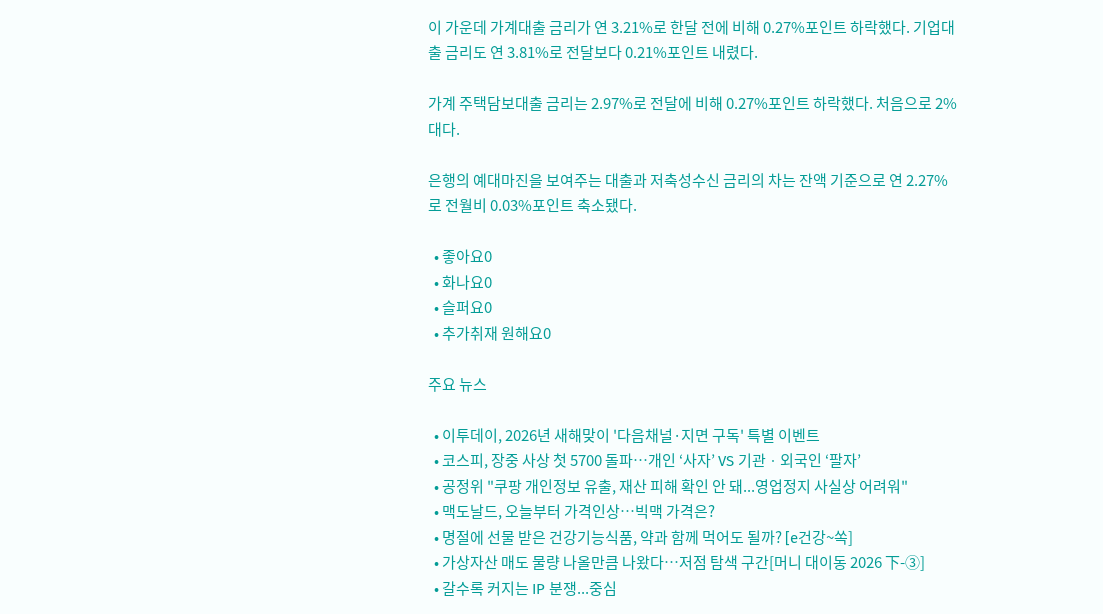이 가운데 가계대출 금리가 연 3.21%로 한달 전에 비해 0.27%포인트 하락했다. 기업대출 금리도 연 3.81%로 전달보다 0.21%포인트 내렸다.

가계 주택담보대출 금리는 2.97%로 전달에 비해 0.27%포인트 하락했다. 처음으로 2%대다.

은행의 예대마진을 보여주는 대출과 저축성수신 금리의 차는 잔액 기준으로 연 2.27%로 전월비 0.03%포인트 축소됐다.

  • 좋아요0
  • 화나요0
  • 슬퍼요0
  • 추가취재 원해요0

주요 뉴스

  • 이투데이, 2026년 새해맞이 '다음채널·지면 구독' 특별 이벤트
  • 코스피, 장중 사상 첫 5700 돌파⋯개인 ‘사자’ VS 기관ㆍ외국인 ‘팔자’
  • 공정위 "쿠팡 개인정보 유출, 재산 피해 확인 안 돼...영업정지 사실상 어려워"
  • 맥도날드, 오늘부터 가격인상…빅맥 가격은?
  • 명절에 선물 받은 건강기능식품, 약과 함께 먹어도 될까? [e건강~쏙]
  • 가상자산 매도 물량 나올만큼 나왔다…저점 탐색 구간[머니 대이동 2026 下-③]
  • 갈수록 커지는 IP 분쟁...중심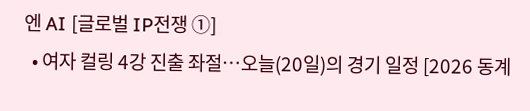엔 AI [글로벌 IP전쟁 ①]
  • 여자 컬링 4강 진출 좌절…오늘(20일)의 경기 일정 [2026 동계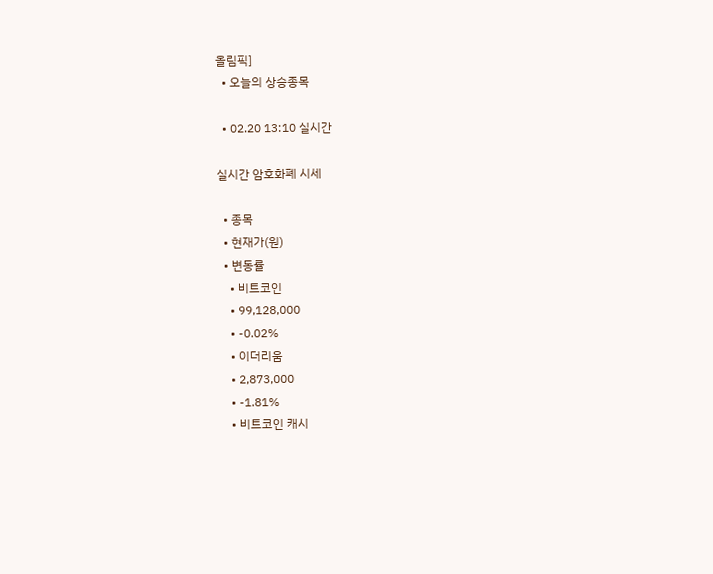올림픽]
  • 오늘의 상승종목

  • 02.20 13:10 실시간

실시간 암호화폐 시세

  • 종목
  • 현재가(원)
  • 변동률
    • 비트코인
    • 99,128,000
    • -0.02%
    • 이더리움
    • 2,873,000
    • -1.81%
    • 비트코인 캐시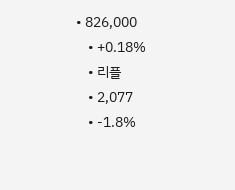• 826,000
    • +0.18%
    • 리플
    • 2,077
    • -1.8%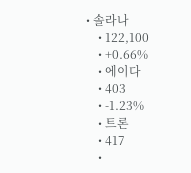• 솔라나
    • 122,100
    • +0.66%
    • 에이다
    • 403
    • -1.23%
    • 트론
    • 417
    •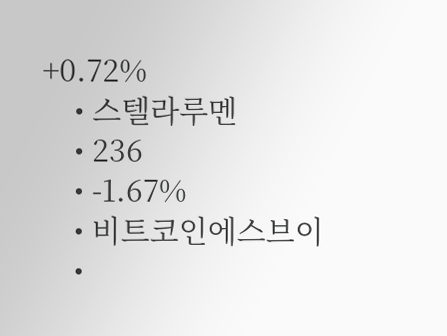+0.72%
    • 스텔라루멘
    • 236
    • -1.67%
    • 비트코인에스브이
    •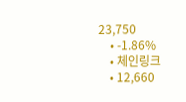23,750
    • -1.86%
    • 체인링크
    • 12,660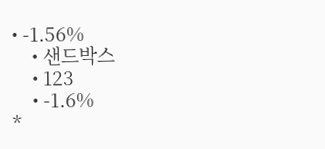• -1.56%
    • 샌드박스
    • 123
    • -1.6%
*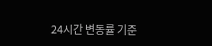24시간 변동률 기준